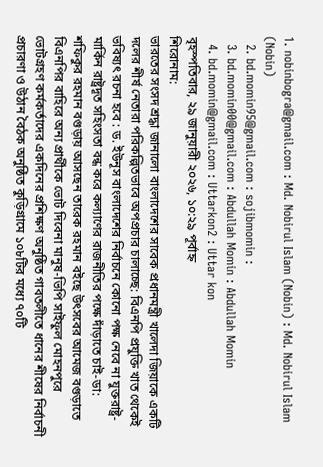1. nobinbogra@gmail.com : Md. Nobirul Islam (Nobin) : Md. Nobirul Islam (Nobin)
  2. bd.momin95@gmail.com : sojibmomin :
  3. bd.momin00@gmail.com : Abdullah Momin : Abdullah Momin
  4. bd.momin@gmail.com : Uttarkon2 : Uttar kon
বৃহস্পতিবার, ২৯ জানুয়ারী ২০২৬, ১০:২৯ পূর্বাহ্ন
শিরোনাম:
ভারতের সংসদ শ্রদ্ধা জানালো বাংলাদেশের সাবেক প্রধানমন্ত্রী খালেদা জিয়াকে একটি দলের শীর্ষ নেতারা পরিকল্পিতভাবে অপপ্রচার চালাচ্ছে: বিএনপি প্রযুক্তি খাত থেকেই ভবিষ্যৎ রচনা হবে : ড. ইউনূস বাংলাদেশের নির্বাচনে কোনো পক্ষ নেবে না যুক্তরাষ্ট্র-মার্কিন রাষ্ট্রদূত সহিংসতা বন্ধ করে কল্যাণের রাজনীতির পক্ষে দাঁড়াতে চাই-ডা: শফিকুর রহমান বগুড়ায় আসছেন তারেক রহমান বইছে উৎসবের আমেজ বগুড়াতে বিএনপির বাহিরে অন্য প্রার্থীকে ভোট দিবেনা মানুষ-ভিপি সাইফুল মোহনপুরে ভোটগ্রহণ কর্মকর্তাদের একদিনের প্রশিক্ষণ অনুষ্ঠিত গাবতলীতে ধানের শীষের নির্বাচনী প্রচারণা ও উঠান বৈঠক অনুষ্ঠিত কুড়িগ্রামে ১০৮টির মধ্যে ৭০টি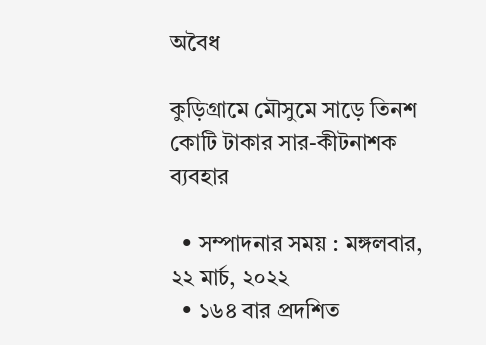অবৈধ

কুড়িগ্রামে মৌসুমে সাড়ে তিনশ কোটি টাকার সার-কীটনাশক ব্যবহার

  • সম্পাদনার সময় : মঙ্গলবার, ২২ মার্চ, ২০২২
  • ১৬৪ বার প্রদশিত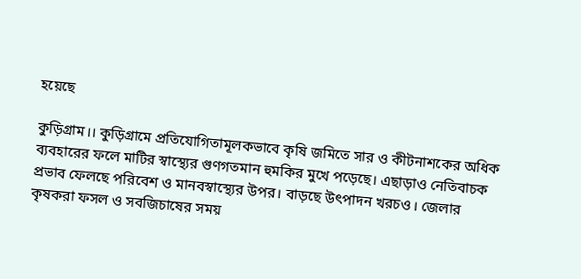হয়েছে

কুড়িগ্রাম।। কুড়িগ্রামে প্রতিযোগিতামূলকভাবে কৃষি জমিতে সার ও কীটনাশকের অধিক ব্যবহারের ফলে মাটির স্বাস্থ্যের গুণগতমান হুমকির মুখে পড়েছে। এছাড়াও নেতিবাচক প্রভাব ফেলছে পরিবেশ ও মানবস্বাস্থ্যের উপর। বাড়ছে উৎপাদন খরচও। জেলার কৃষকরা ফসল ও সবজিচাষের সময়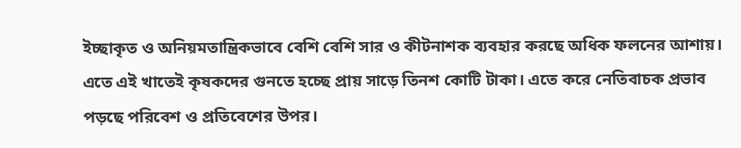ইচ্ছাকৃত ও অনিয়মতান্ত্রিকভাবে বেশি বেশি সার ও কীটনাশক ব্যবহার করছে অধিক ফলনের আশায়। এতে এই খাতেই কৃষকদের গুনতে হচ্ছে প্রায় সাড়ে তিনশ কোটি টাকা। এতে করে নেতিবাচক প্রভাব পড়ছে পরিবেশ ও প্রতিবেশের উপর।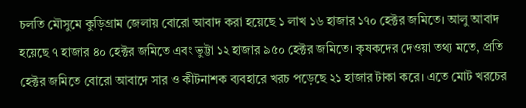চলতি মৌসুমে কুড়িগ্রাম জেলায় বোরো আবাদ করা হয়েছে ১ লাখ ১৬ হাজার ১৭০ হেক্টর জমিতে। আলু আবাদ হয়েছে ৭ হাজার ৪০ হেক্টর জমিতে এবং ভুট্টা ১২ হাজার ৯৫০ হেক্টর জমিতে। কৃষকদের দেওয়া তথ্য মতে, প্রতি হেক্টর জমিতে বোরো আবাদে সার ও কীটনাশক ব্যবহারে খরচ পড়েছে ২১ হাজার টাকা করে। এতে মোট খরচের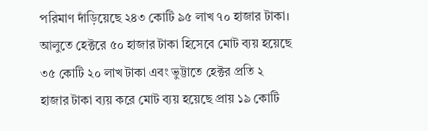পরিমাণ দাঁড়িয়েছে ২৪৩ কোটি ৯৫ লাখ ৭০ হাজার টাকা। আলুতে হেক্টরে ৫০ হাজার টাকা হিসেবে মোট ব্যয় হয়েছে ৩৫ কোটি ২০ লাখ টাকা এবং ভুট্টাতে হেক্টর প্রতি ২ হাজার টাকা ব্যয় করে মোট ব্যয় হয়েছে প্রায় ১৯ কোটি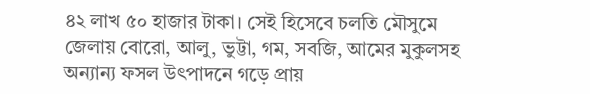৪২ লাখ ৫০ হাজার টাকা। সেই হিসেবে চলতি মৌসুমে জেলায় বোরো, আলু, ভুট্টা, গম, সবজি, আমের মুকুলসহ অন্যান্য ফসল উৎপাদনে গড়ে প্রায়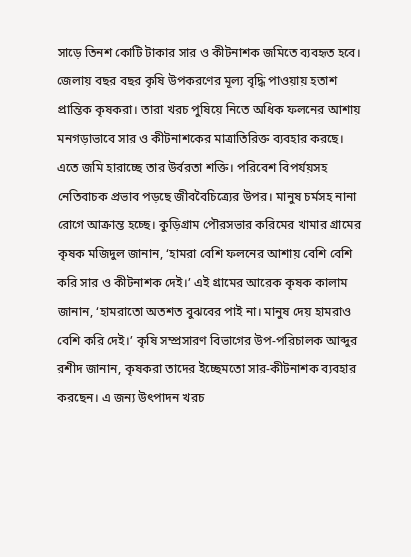সাড়ে তিনশ কোটি টাকার সার ও কীটনাশক জমিতে ব্যবহৃত হবে। জেলায় বছর বছর কৃষি উপকরণের মূল্য বৃদ্ধি পাওয়ায় হতাশ প্রান্তিক কৃষকরা। তারা খরচ পুষিয়ে নিতে অধিক ফলনের আশায় মনগড়াভাবে সার ও কীটনাশকের মাত্রাতিরিক্ত ব্যবহার করছে। এতে জমি হারাচ্ছে তার উর্বরতা শক্তি। পরিবেশ বিপর্যয়সহ নেতিবাচক প্রভাব পড়ছে জীববৈচিত্র্যের উপর। মানুষ চর্মসহ নানা রোগে আক্রান্ত হচ্ছে। কুড়িগ্রাম পৌরসভার করিমের খামার গ্রামের কৃষক মজিদুল জানান, ‘হামরা বেশি ফলনের আশায় বেশি বেশি করি সার ও কীটনাশক দেই।’ এই গ্রামের আরেক কৃষক কালাম জানান, ‘হামরাতো অতশত বুঝবের পাই না। মানুষ দেয় হামরাও বেশি করি দেই।’ কৃষি সম্প্রসারণ বিভাগের উপ-পরিচালক আব্দুর রশীদ জানান, কৃষকরা তাদের ইচ্ছেমতো সার-কীটনাশক ব্যবহার করছেন। এ জন্য উৎপাদন খরচ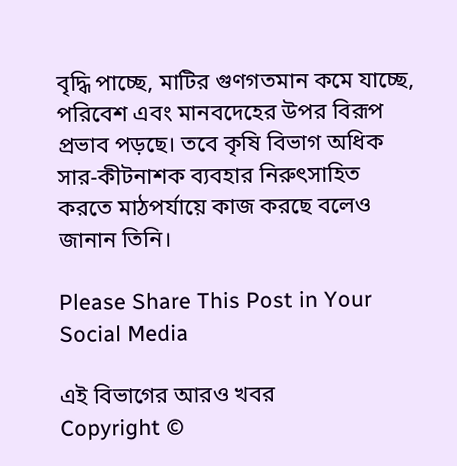বৃদ্ধি পাচ্ছে, মাটির গুণগতমান কমে যাচ্ছে, পরিবেশ এবং মানবদেহের উপর বিরূপ প্রভাব পড়ছে। তবে কৃষি বিভাগ অধিক সার-কীটনাশক ব্যবহার নিরুৎসাহিত করতে মাঠপর্যায়ে কাজ করছে বলেও জানান তিনি।

Please Share This Post in Your Social Media

এই বিভাগের আরও খবর
Copyright ©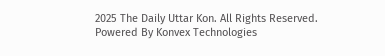2025 The Daily Uttar Kon. All Rights Reserved.
Powered By Konvex Technologies